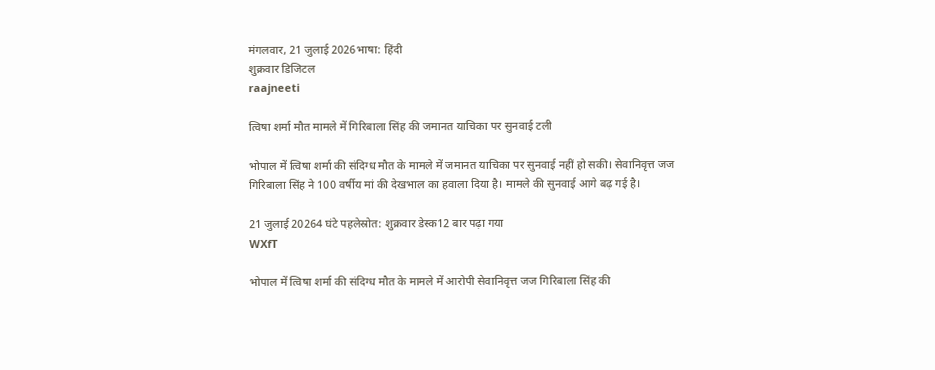मंगलवार, 21 जुलाई 2026भाषा: हिंदी
शुक्रवार डिजिटल
raajneeti

त्विषा शर्मा मौत मामले में गिरिबाला सिंह की जमानत याचिका पर सुनवाई टली

भोपाल में त्विषा शर्मा की संदिग्ध मौत के मामले में जमानत याचिका पर सुनवाई नहीं हो सकी। सेवानिवृत्त जज गिरिबाला सिंह ने 100 वर्षीय मां की देखभाल का हवाला दिया है। मामले की सुनवाई आगे बढ़ गई है।

21 जुलाई 20264 घंटे पहलेस्रोत: शुक्रवार डेस्क12 बार पढ़ा गया
WXfT

भोपाल में त्विषा शर्मा की संदिग्ध मौत के मामले में आरोपी सेवानिवृत्त जज गिरिबाला सिंह की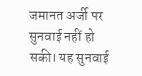जमानत अर्जी पर सुनवाई नहीं हो सकी। यह सुनवाई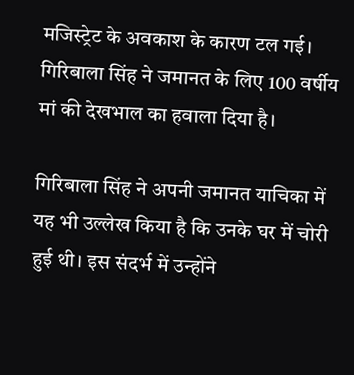मजिस्ट्रेट के अवकाश के कारण टल गई। गिरिबाला सिंह ने जमानत के लिए 100 वर्षीय मां की देखभाल का हवाला दिया है।

गिरिबाला सिंह ने अपनी जमानत याचिका में यह भी उल्लेख किया है कि उनके घर में चोरी हुई थी। इस संदर्भ में उन्होंने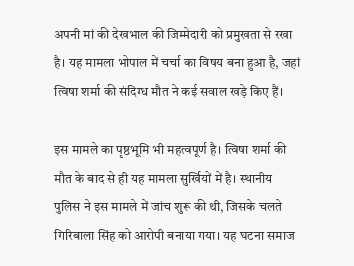अपनी मां की देखभाल की जिम्मेदारी को प्रमुखता से रखा है। यह मामला भोपाल में चर्चा का विषय बना हुआ है, जहां त्विषा शर्मा की संदिग्ध मौत ने कई सवाल खड़े किए हैं।

इस मामले का पृष्ठभूमि भी महत्वपूर्ण है। त्विषा शर्मा की मौत के बाद से ही यह मामला सुर्खियों में है। स्थानीय पुलिस ने इस मामले में जांच शुरू की थी, जिसके चलते गिरिबाला सिंह को आरोपी बनाया गया। यह घटना समाज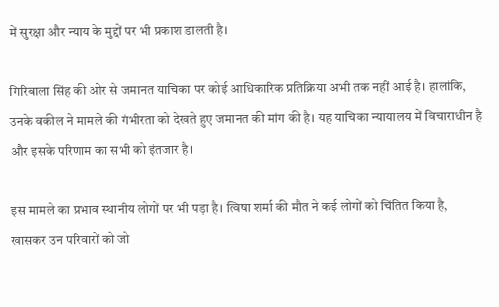में सुरक्षा और न्याय के मुद्दों पर भी प्रकाश डालती है।

गिरिबाला सिंह की ओर से जमानत याचिका पर कोई आधिकारिक प्रतिक्रिया अभी तक नहीं आई है। हालांकि, उनके वकील ने मामले की गंभीरता को देखते हुए जमानत की मांग की है। यह याचिका न्यायालय में विचाराधीन है और इसके परिणाम का सभी को इंतजार है।

इस मामले का प्रभाव स्थानीय लोगों पर भी पड़ा है। त्विषा शर्मा की मौत ने कई लोगों को चिंतित किया है, खासकर उन परिवारों को जो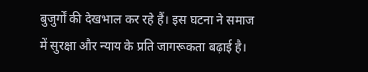बुजुर्गों की देखभाल कर रहे हैं। इस घटना ने समाज में सुरक्षा और न्याय के प्रति जागरूकता बढ़ाई है।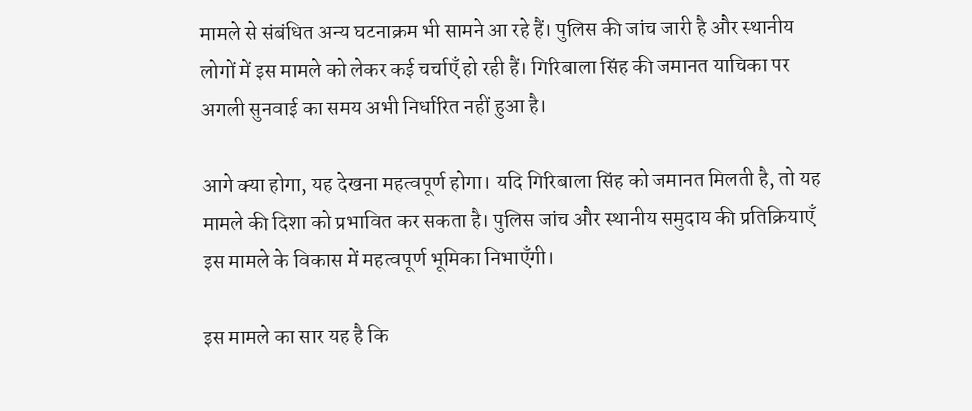मामले से संबंधित अन्य घटनाक्रम भी सामने आ रहे हैं। पुलिस की जांच जारी है और स्थानीय लोगों में इस मामले को लेकर कई चर्चाएँ हो रही हैं। गिरिबाला सिंह की जमानत याचिका पर अगली सुनवाई का समय अभी निर्धारित नहीं हुआ है।

आगे क्या होगा, यह देखना महत्वपूर्ण होगा। यदि गिरिबाला सिंह को जमानत मिलती है, तो यह मामले की दिशा को प्रभावित कर सकता है। पुलिस जांच और स्थानीय समुदाय की प्रतिक्रियाएँ इस मामले के विकास में महत्वपूर्ण भूमिका निभाएँगी।

इस मामले का सार यह है कि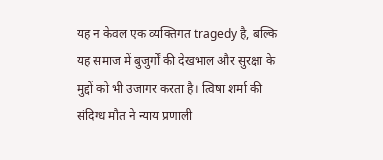यह न केवल एक व्यक्तिगत tragedy है, बल्कि यह समाज में बुजुर्गों की देखभाल और सुरक्षा के मुद्दों को भी उजागर करता है। त्विषा शर्मा की संदिग्ध मौत ने न्याय प्रणाली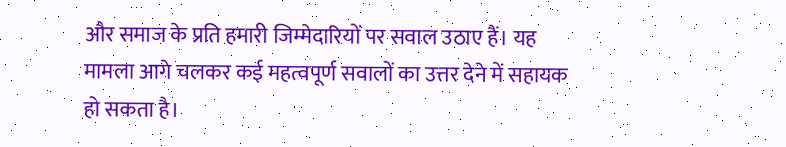और समाज के प्रति हमारी जिम्मेदारियों पर सवाल उठाए हैं। यह मामला आगे चलकर कई महत्वपूर्ण सवालों का उत्तर देने में सहायक हो सकता है।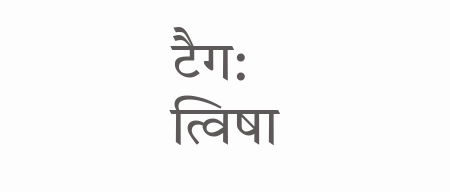टैग:
त्विषा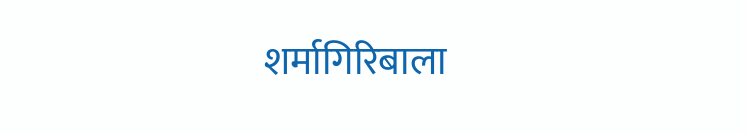शर्मागिरिबाला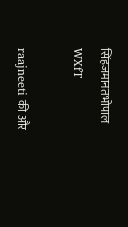सिंहजमानतभोपाल
WXfT

raajneeti की और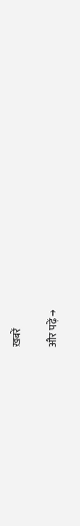ख़बरें

और पढ़ें →